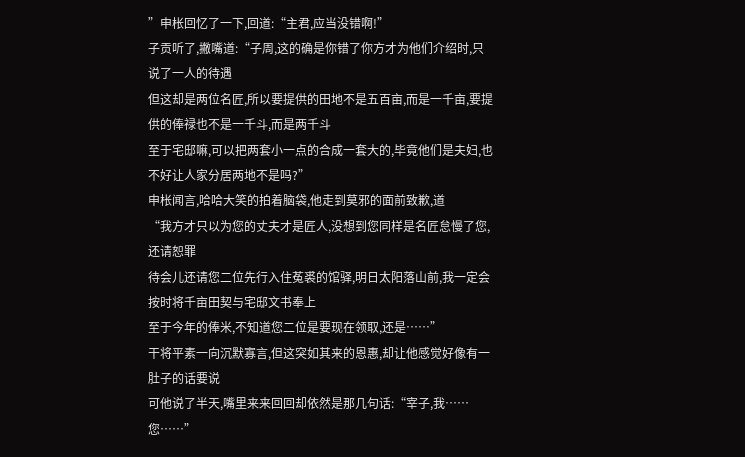”申枨回忆了一下,回道:“主君,应当没错啊!”
子贡听了,撇嘴道:“子周,这的确是你错了你方才为他们介绍时,只说了一人的待遇
但这却是两位名匠,所以要提供的田地不是五百亩,而是一千亩,要提供的俸禄也不是一千斗,而是两千斗
至于宅邸嘛,可以把两套小一点的合成一套大的,毕竟他们是夫妇,也不好让人家分居两地不是吗?”
申枨闻言,哈哈大笑的拍着脑袋,他走到莫邪的面前致歉,道
“我方才只以为您的丈夫才是匠人,没想到您同样是名匠怠慢了您,还请恕罪
待会儿还请您二位先行入住菟裘的馆驿,明日太阳落山前,我一定会按时将千亩田契与宅邸文书奉上
至于今年的俸米,不知道您二位是要现在领取,还是……”
干将平素一向沉默寡言,但这突如其来的恩惠,却让他感觉好像有一肚子的话要说
可他说了半天,嘴里来来回回却依然是那几句话:“宰子,我……您……”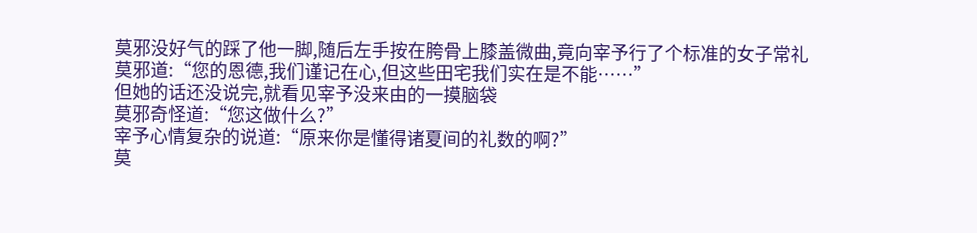莫邪没好气的踩了他一脚,随后左手按在胯骨上膝盖微曲,竟向宰予行了个标准的女子常礼
莫邪道:“您的恩德,我们谨记在心,但这些田宅我们实在是不能……”
但她的话还没说完,就看见宰予没来由的一摸脑袋
莫邪奇怪道:“您这做什么?”
宰予心情复杂的说道:“原来你是懂得诸夏间的礼数的啊?”
莫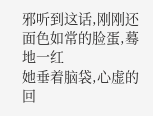邪听到这话,刚刚还面色如常的脸蛋,蓦地一红
她垂着脑袋,心虚的回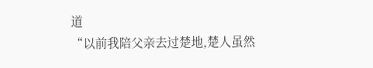道
“以前我陪父亲去过楚地,楚人虽然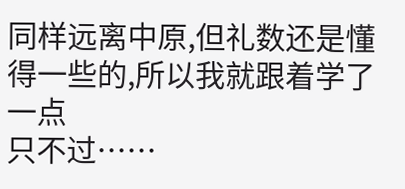同样远离中原,但礼数还是懂得一些的,所以我就跟着学了一点
只不过……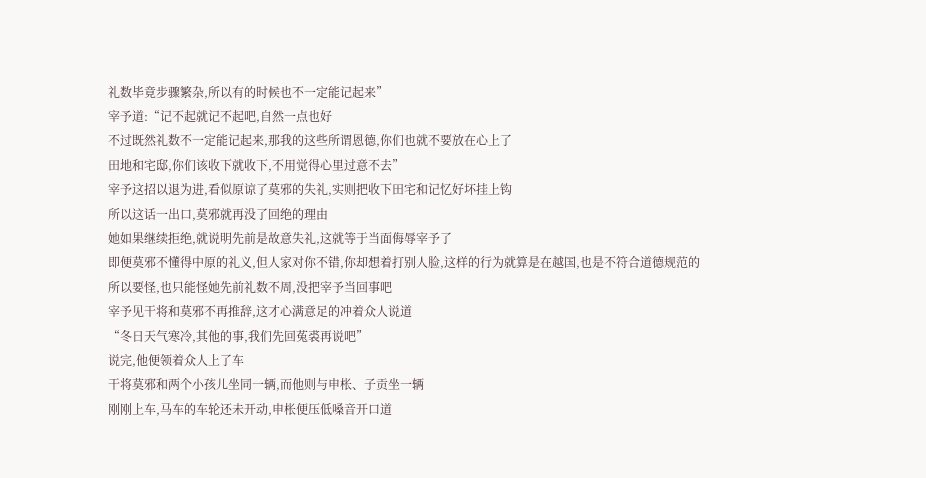礼数毕竟步骤繁杂,所以有的时候也不一定能记起来”
宰予道:“记不起就记不起吧,自然一点也好
不过既然礼数不一定能记起来,那我的这些所谓恩德,你们也就不要放在心上了
田地和宅邸,你们该收下就收下,不用觉得心里过意不去”
宰予这招以退为进,看似原谅了莫邪的失礼,实则把收下田宅和记忆好坏挂上钩
所以这话一出口,莫邪就再没了回绝的理由
她如果继续拒绝,就说明先前是故意失礼,这就等于当面侮辱宰予了
即便莫邪不懂得中原的礼义,但人家对你不错,你却想着打别人脸,这样的行为就算是在越国,也是不符合道德规范的
所以要怪,也只能怪她先前礼数不周,没把宰予当回事吧
宰予见干将和莫邪不再推辞,这才心满意足的冲着众人说道
“冬日天气寒冷,其他的事,我们先回菟裘再说吧”
说完,他便领着众人上了车
干将莫邪和两个小孩儿坐同一辆,而他则与申枨、子贡坐一辆
刚刚上车,马车的车轮还未开动,申枨便压低嗓音开口道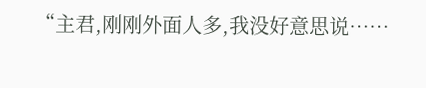“主君,刚刚外面人多,我没好意思说……